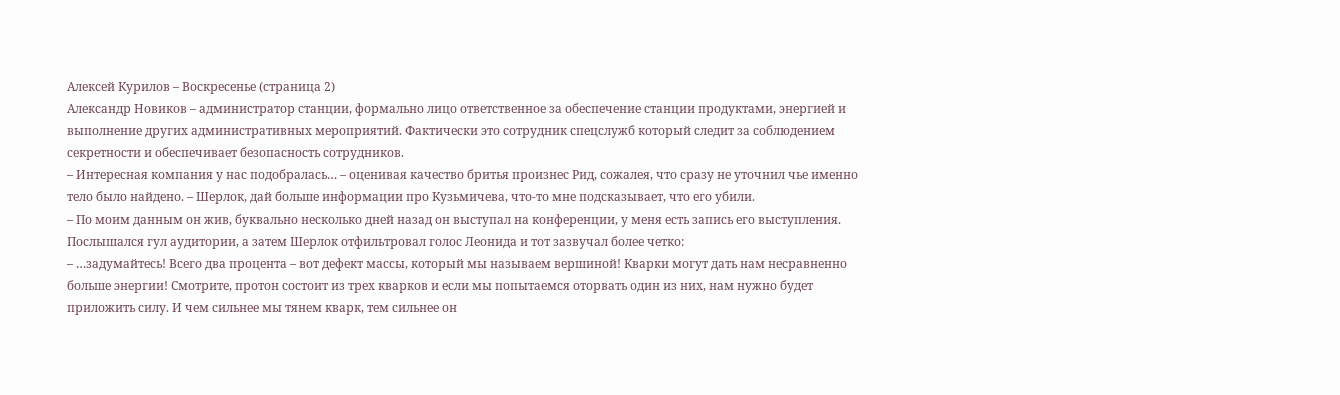Алексей Курилов – Воскресенье (страница 2)
Александр Новиков – администратор станции, формально лицо ответственное за обеспечение станции продуктами, энергией и выполнение других административных мероприятий. Фактически это сотрудник спецслужб который следит за соблюдением секретности и обеспечивает безопасность сотрудников.
– Интересная компания у нас подобралась… – оценивая качество бритья произнес Рид, сожалея, что сразу не уточнил чье именно тело было найдено. – Шерлок, дай больше информации про Кузьмичева, что-то мне подсказывает, что его убили.
– По моим данным он жив, буквально несколько дней назад он выступал на конференции, у меня есть запись его выступления.
Послышался гул аудитории, а затем Шерлок отфильтровал голос Леонида и тот зазвучал более четко:
– …задумайтесь! Всего два процента – вот дефект массы, который мы называем вершиной! Кварки могут дать нам несравненно больше энергии! Смотрите, протон состоит из трех кварков и если мы попытаемся оторвать один из них, нам нужно будет приложить силу. И чем сильнее мы тянем кварк, тем сильнее он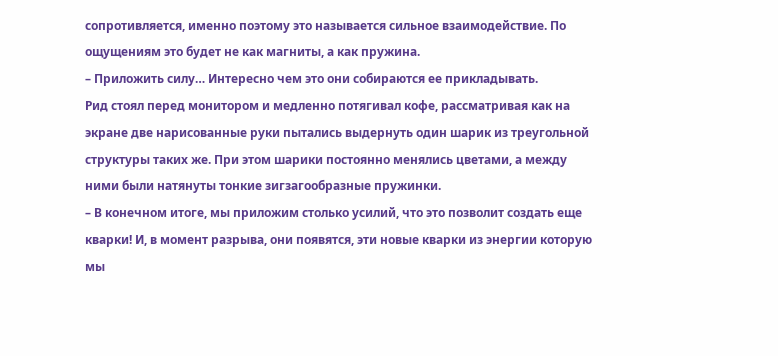сопротивляется, именно поэтому это называется сильное взаимодействие. По ощущениям это будет не как магниты, а как пружина.
– Приложить силу… Интересно чем это они собираются ее прикладывать.
Рид стоял перед монитором и медленно потягивал кофе, рассматривая как на экране две нарисованные руки пытались выдернуть один шарик из треугольной структуры таких же. При этом шарики постоянно менялись цветами, а между ними были натянуты тонкие зигзагообразные пружинки.
– В конечном итоге, мы приложим столько усилий, что это позволит создать еще кварки! И, в момент разрыва, они появятся, эти новые кварки из энергии которую мы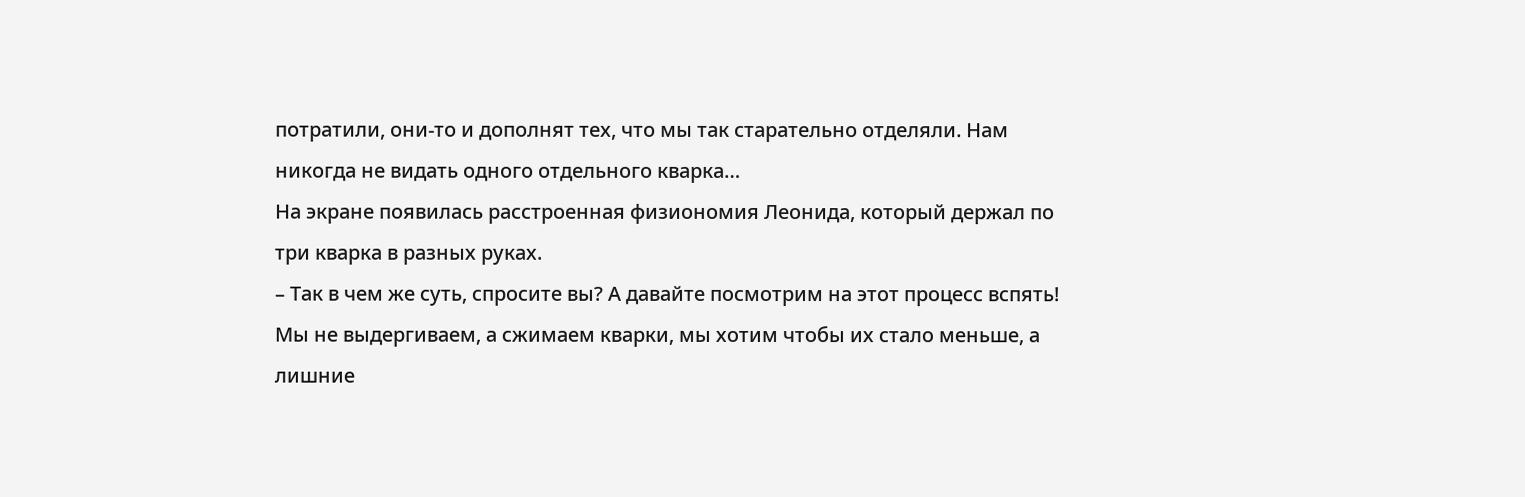потратили, они-то и дополнят тех, что мы так старательно отделяли. Нам никогда не видать одного отдельного кварка…
На экране появилась расстроенная физиономия Леонида, который держал по три кварка в разных руках.
– Так в чем же суть, спросите вы? А давайте посмотрим на этот процесс вспять! Мы не выдергиваем, а сжимаем кварки, мы хотим чтобы их стало меньше, а лишние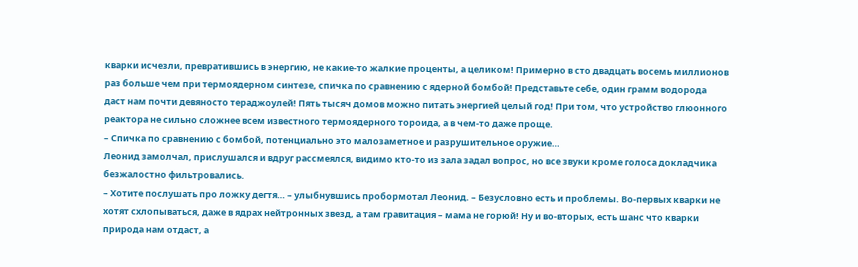кварки исчезли, превратившись в энергию, не какие-то жалкие проценты, а целиком! Примерно в сто двадцать восемь миллионов раз больше чем при термоядерном синтезе, спичка по сравнению с ядерной бомбой! Представьте себе, один грамм водорода даст нам почти девяносто тераджоулей! Пять тысяч домов можно питать энергией целый год! При том, что устройство глюонного реактора не сильно сложнее всем известного термоядерного тороида, а в чем-то даже проще.
– Спичка по сравнению с бомбой, потенциально это малозаметное и разрушительное оружие…
Леонид замолчал, прислушался и вдруг рассмеялся, видимо кто-то из зала задал вопрос, но все звуки кроме голоса докладчика безжалостно фильтровались.
– Хотите послушать про ложку дегтя… – улыбнувшись пробормотал Леонид. – Безусловно есть и проблемы. Во-первых кварки не хотят схлопываться, даже в ядрах нейтронных звезд, а там гравитация – мама не горюй! Ну и во-вторых, есть шанс что кварки природа нам отдаст, а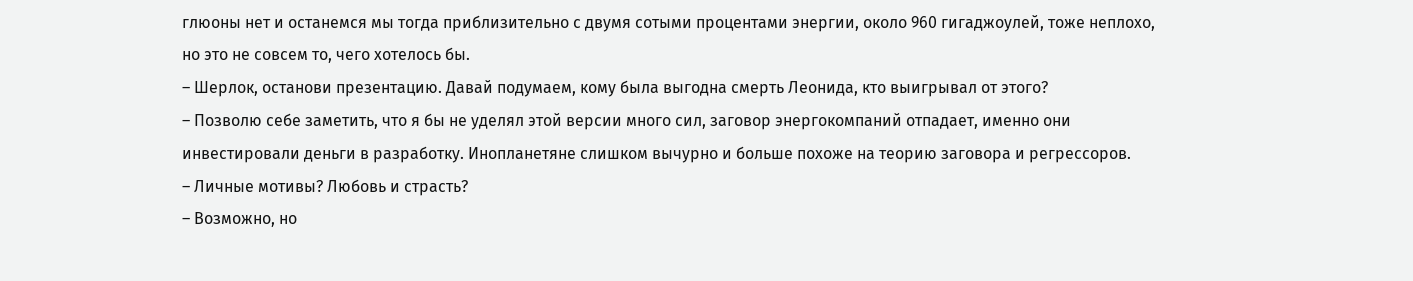глюоны нет и останемся мы тогда приблизительно с двумя сотыми процентами энергии, около 960 гигаджоулей, тоже неплохо, но это не совсем то, чего хотелось бы.
– Шерлок, останови презентацию. Давай подумаем, кому была выгодна смерть Леонида, кто выигрывал от этого?
– Позволю себе заметить, что я бы не уделял этой версии много сил, заговор энергокомпаний отпадает, именно они инвестировали деньги в разработку. Инопланетяне слишком вычурно и больше похоже на теорию заговора и регрессоров.
– Личные мотивы? Любовь и страсть?
– Возможно, но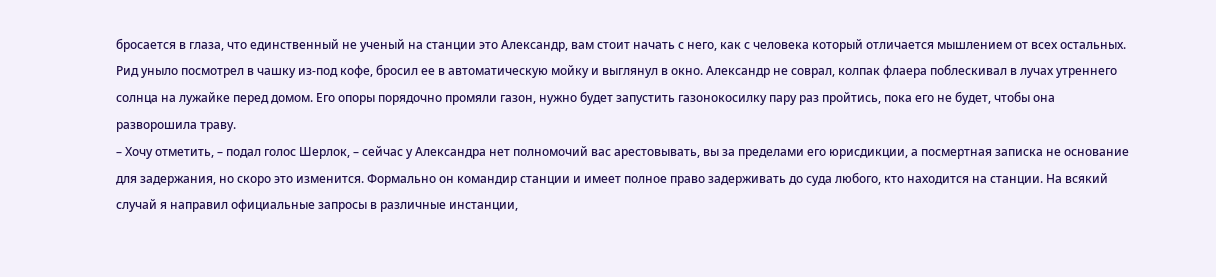бросается в глаза, что единственный не ученый на станции это Александр, вам стоит начать с него, как с человека который отличается мышлением от всех остальных.
Рид уныло посмотрел в чашку из-под кофе, бросил ее в автоматическую мойку и выглянул в окно. Александр не соврал, колпак флаера поблескивал в лучах утреннего солнца на лужайке перед домом. Его опоры порядочно промяли газон, нужно будет запустить газонокосилку пару раз пройтись, пока его не будет, чтобы она разворошила траву.
– Хочу отметить, – подал голос Шерлок, – сейчас у Александра нет полномочий вас арестовывать, вы за пределами его юрисдикции, а посмертная записка не основание для задержания, но скоро это изменится. Формально он командир станции и имеет полное право задерживать до суда любого, кто находится на станции. На всякий случай я направил официальные запросы в различные инстанции,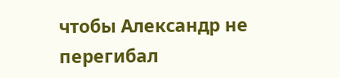чтобы Александр не перегибал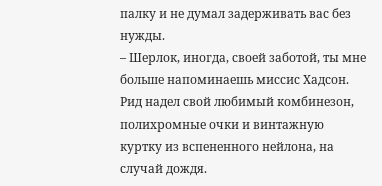палку и не думал задерживать вас без нужды.
– Шерлок, иногда, своей заботой, ты мне больше напоминаешь миссис Хадсон.
Рид надел свой любимый комбинезон, полихромные очки и винтажную куртку из вспененного нейлона, на случай дождя.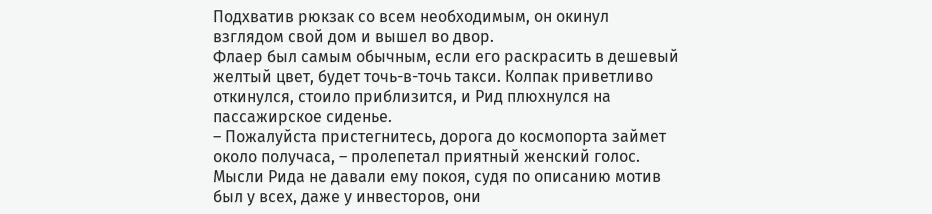Подхватив рюкзак со всем необходимым, он окинул взглядом свой дом и вышел во двор.
Флаер был самым обычным, если его раскрасить в дешевый желтый цвет, будет точь-в-точь такси. Колпак приветливо откинулся, стоило приблизится, и Рид плюхнулся на пассажирское сиденье.
– Пожалуйста пристегнитесь, дорога до космопорта займет около получаса, – пролепетал приятный женский голос.
Мысли Рида не давали ему покоя, судя по описанию мотив был у всех, даже у инвесторов, они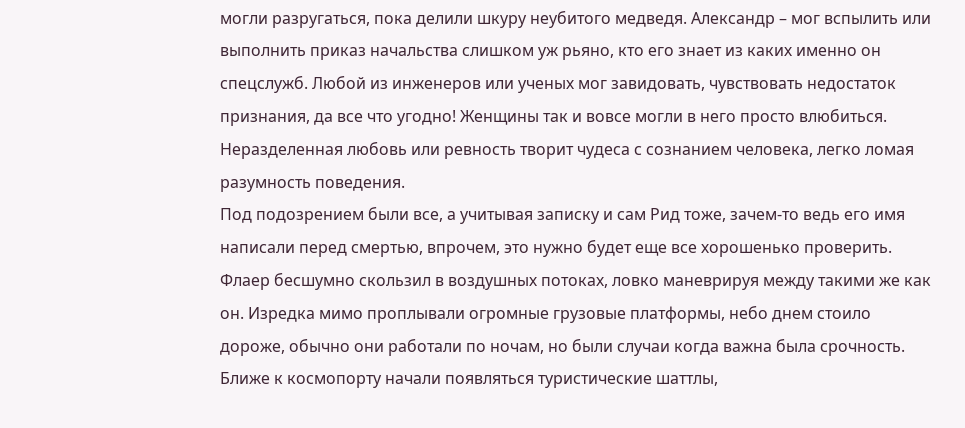могли разругаться, пока делили шкуру неубитого медведя. Александр – мог вспылить или выполнить приказ начальства слишком уж рьяно, кто его знает из каких именно он спецслужб. Любой из инженеров или ученых мог завидовать, чувствовать недостаток признания, да все что угодно! Женщины так и вовсе могли в него просто влюбиться. Неразделенная любовь или ревность творит чудеса с сознанием человека, легко ломая разумность поведения.
Под подозрением были все, а учитывая записку и сам Рид тоже, зачем-то ведь его имя написали перед смертью, впрочем, это нужно будет еще все хорошенько проверить.
Флаер бесшумно скользил в воздушных потоках, ловко маневрируя между такими же как он. Изредка мимо проплывали огромные грузовые платформы, небо днем стоило дороже, обычно они работали по ночам, но были случаи когда важна была срочность. Ближе к космопорту начали появляться туристические шаттлы,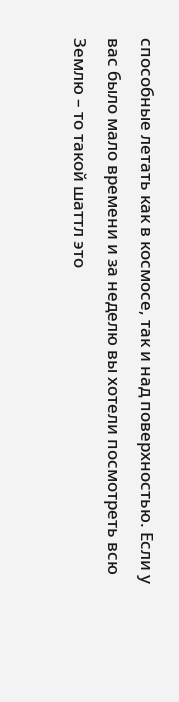способные летать как в космосе, так и над поверхностью. Если у вас было мало времени и за неделю вы хотели посмотреть всю Землю – то такой шаттл это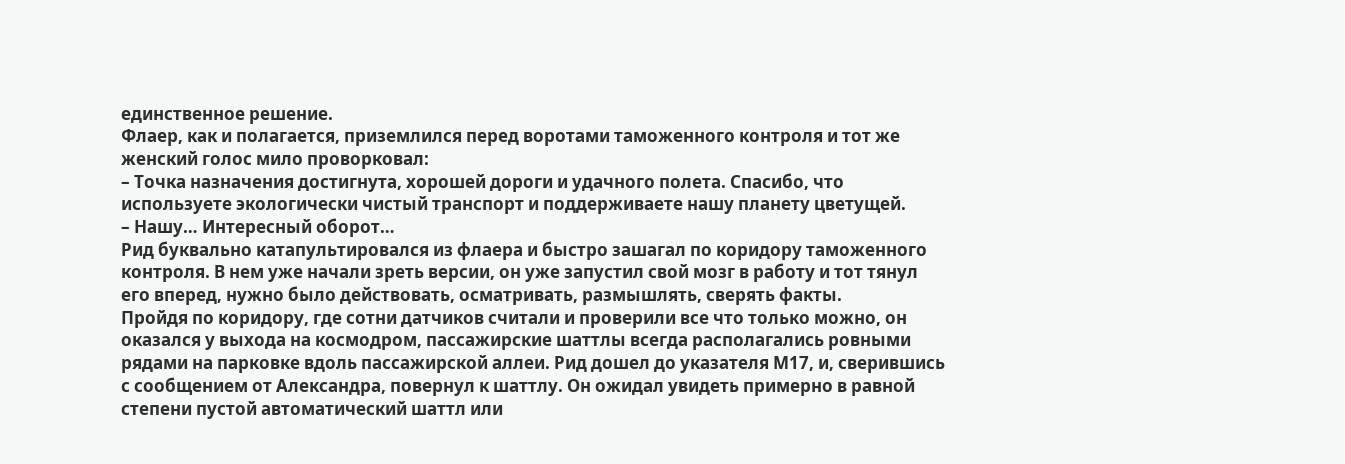единственное решение.
Флаер, как и полагается, приземлился перед воротами таможенного контроля и тот же женский голос мило проворковал:
– Точка назначения достигнута, хорошей дороги и удачного полета. Спасибо, что используете экологически чистый транспорт и поддерживаете нашу планету цветущей.
– Нашу… Интересный оборот…
Рид буквально катапультировался из флаера и быстро зашагал по коридору таможенного контроля. В нем уже начали зреть версии, он уже запустил свой мозг в работу и тот тянул его вперед, нужно было действовать, осматривать, размышлять, сверять факты.
Пройдя по коридору, где сотни датчиков считали и проверили все что только можно, он оказался у выхода на космодром, пассажирские шаттлы всегда располагались ровными рядами на парковке вдоль пассажирской аллеи. Рид дошел до указателя М17, и, сверившись с сообщением от Александра, повернул к шаттлу. Он ожидал увидеть примерно в равной степени пустой автоматический шаттл или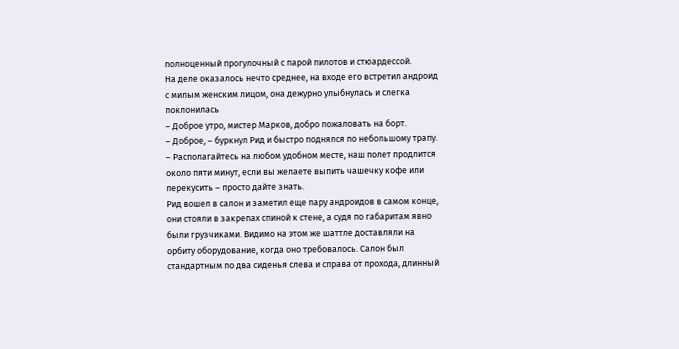полноценный прогулочный с парой пилотов и стюардессой.
На деле оказалось нечто среднее, на входе его встретил андроид с милым женским лицом, она дежурно улыбнулась и слегка поклонилась
– Доброе утро, мистер Марков, добро пожаловать на борт.
– Доброе, – буркнул Рид и быстро поднялся по небольшому трапу.
– Располагайтесь на любом удобном месте, наш полет продлится около пяти минут, если вы желаете выпить чашечку кофе или перекусить – просто дайте знать.
Рид вошел в салон и заметил еще пару андроидов в самом конце, они стояли в закрепах спиной к стене, а судя по габаритам явно были грузчиками. Видимо на этом же шаттле доставляли на орбиту оборудование, когда оно требовалось. Салон был стандартным по два сиденья слева и справа от прохода, длинный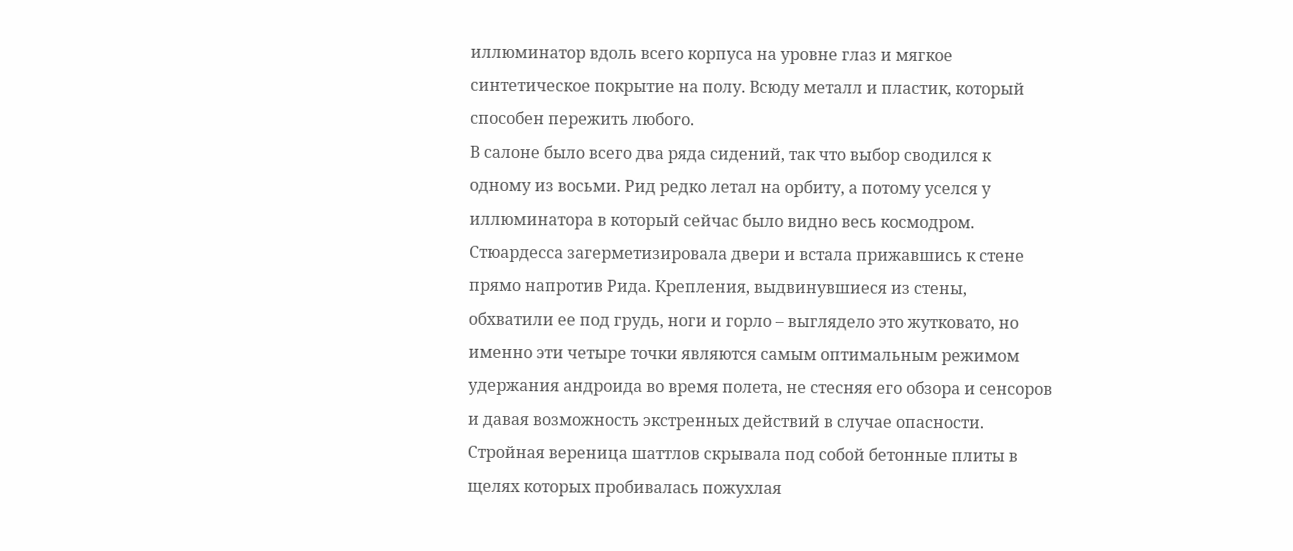иллюминатор вдоль всего корпуса на уровне глаз и мягкое синтетическое покрытие на полу. Всюду металл и пластик, который способен пережить любого.
В салоне было всего два ряда сидений, так что выбор сводился к одному из восьми. Рид редко летал на орбиту, а потому уселся у иллюминатора в который сейчас было видно весь космодром.
Стюардесса загерметизировала двери и встала прижавшись к стене прямо напротив Рида. Крепления, выдвинувшиеся из стены, обхватили ее под грудь, ноги и горло – выглядело это жутковато, но именно эти четыре точки являются самым оптимальным режимом удержания андроида во время полета, не стесняя его обзора и сенсоров и давая возможность экстренных действий в случае опасности.
Стройная вереница шаттлов скрывала под собой бетонные плиты в щелях которых пробивалась пожухлая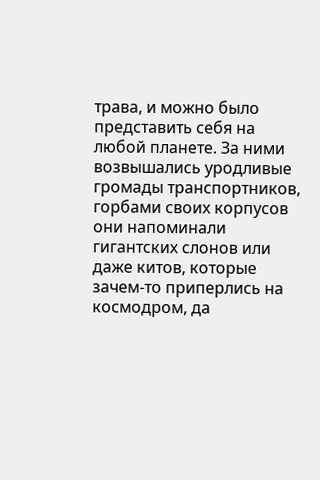трава, и можно было представить себя на любой планете. За ними возвышались уродливые громады транспортников, горбами своих корпусов они напоминали гигантских слонов или даже китов, которые зачем-то приперлись на космодром, да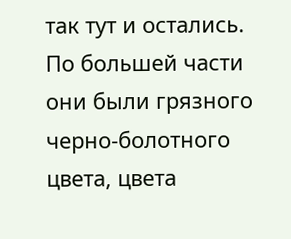так тут и остались.
По большей части они были грязного черно-болотного цвета, цвета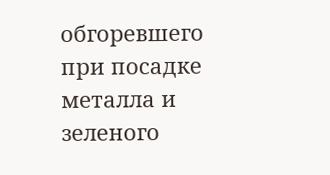обгоревшего при посадке металла и зеленого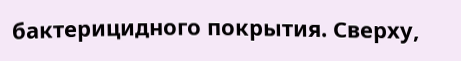бактерицидного покрытия. Сверху,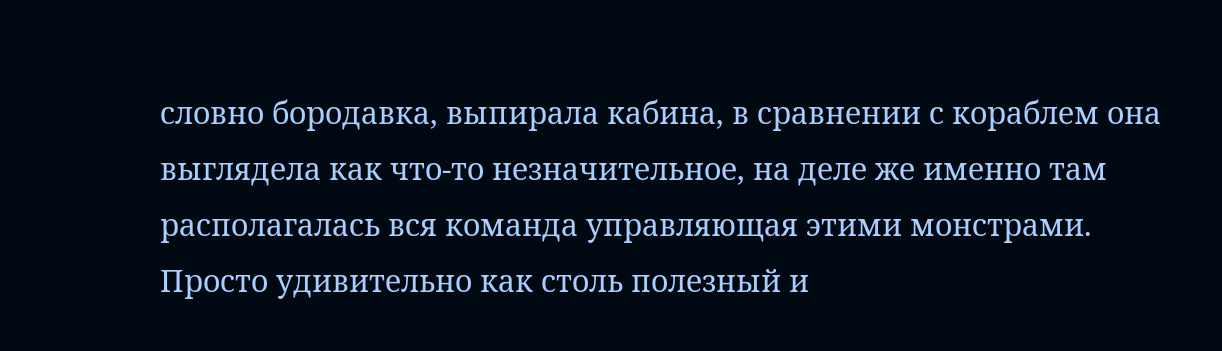словно бородавка, выпирала кабина, в сравнении с кораблем она выглядела как что-то незначительное, на деле же именно там располагалась вся команда управляющая этими монстрами. Просто удивительно как столь полезный и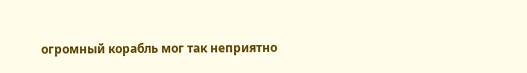огромный корабль мог так неприятно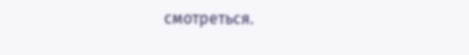смотреться.